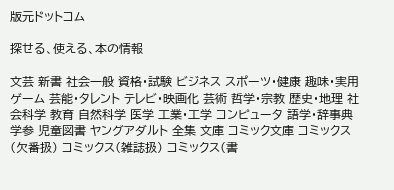版元ドットコム

探せる、使える、本の情報

文芸 新書 社会一般 資格・試験 ビジネス スポーツ・健康 趣味・実用 ゲーム 芸能・タレント テレビ・映画化 芸術 哲学・宗教 歴史・地理 社会科学 教育 自然科学 医学 工業・工学 コンピュータ 語学・辞事典 学参 児童図書 ヤングアダルト 全集 文庫 コミック文庫 コミックス(欠番扱) コミックス(雑誌扱) コミックス(書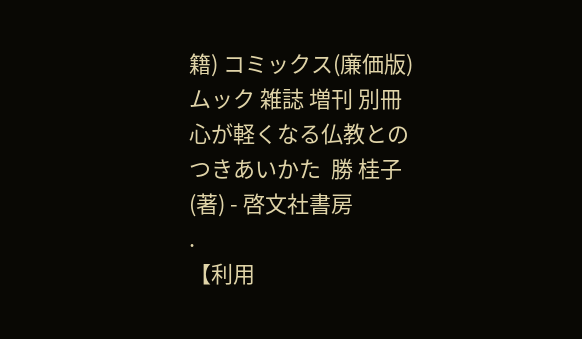籍) コミックス(廉価版) ムック 雑誌 増刊 別冊
心が軽くなる仏教とのつきあいかた  勝 桂子(著) - 啓文社書房
.
【利用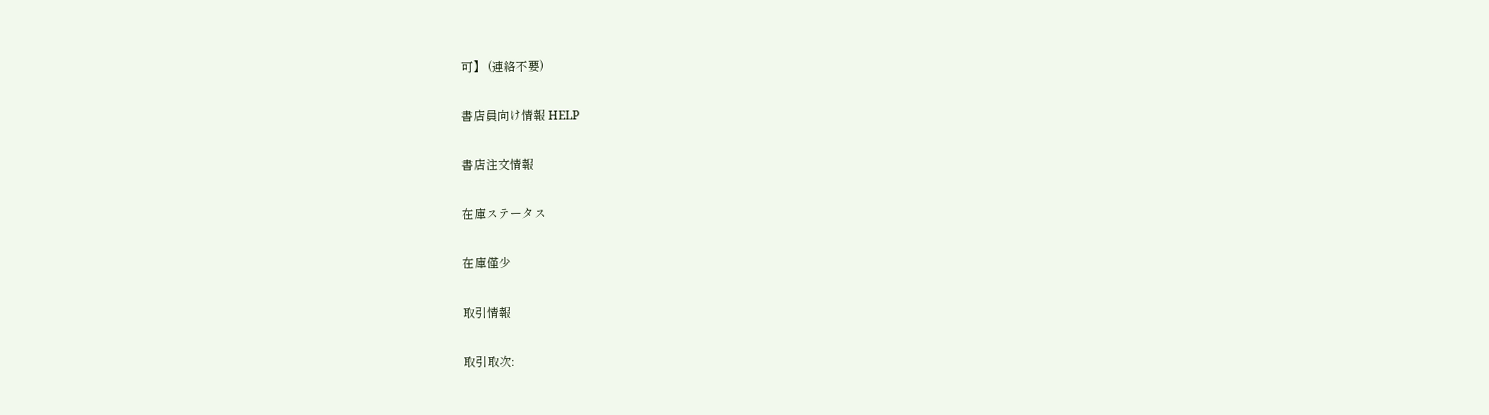可】 (連絡不要)

書店員向け情報 HELP

書店注文情報

在庫ステータス

在庫僅少

取引情報

取引取次: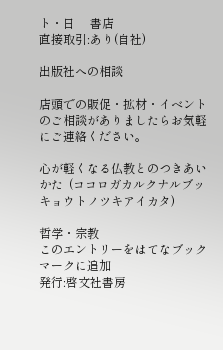ト・日     書店
直接取引:あり(自社)

出版社への相談

店頭での販促・拡材・イベントのご相談がありましたらお気軽にご連絡ください。

心が軽くなる仏教とのつきあいかた  (ココロガカルクナルブッキョウトノツキアイカタ)

哲学・宗教
このエントリーをはてなブックマークに追加
発行:啓文社書房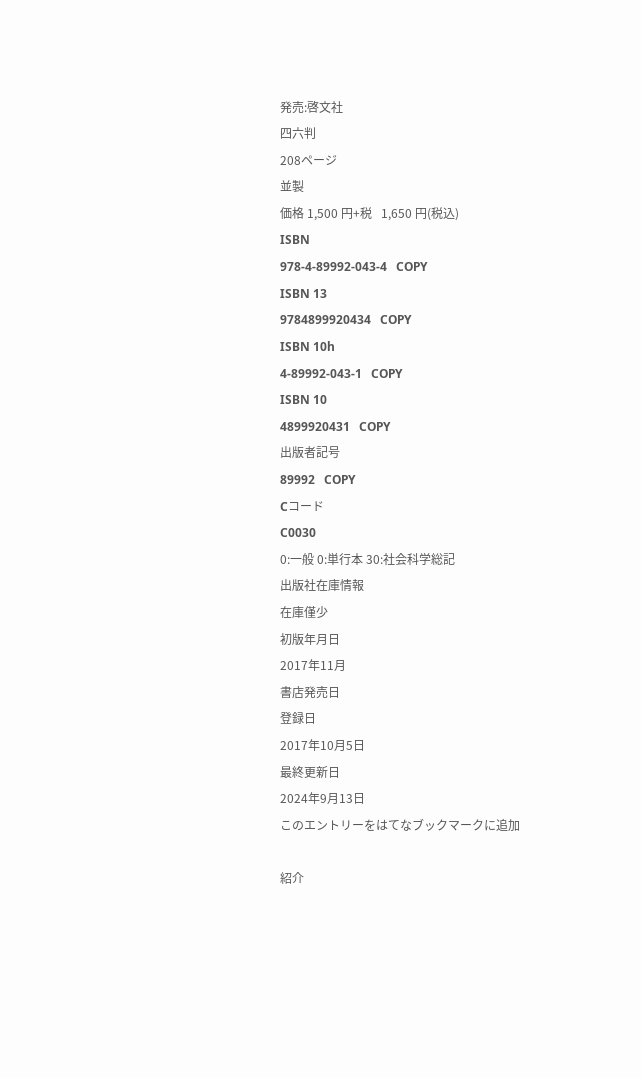発売:啓文社
四六判
208ページ
並製
価格 1,500 円+税   1,650 円(税込)
ISBN
978-4-89992-043-4   COPY
ISBN 13
9784899920434   COPY
ISBN 10h
4-89992-043-1   COPY
ISBN 10
4899920431   COPY
出版者記号
89992   COPY
Cコード
C0030
0:一般 0:単行本 30:社会科学総記
出版社在庫情報
在庫僅少
初版年月日
2017年11月
書店発売日
登録日
2017年10月5日
最終更新日
2024年9月13日
このエントリーをはてなブックマークに追加

紹介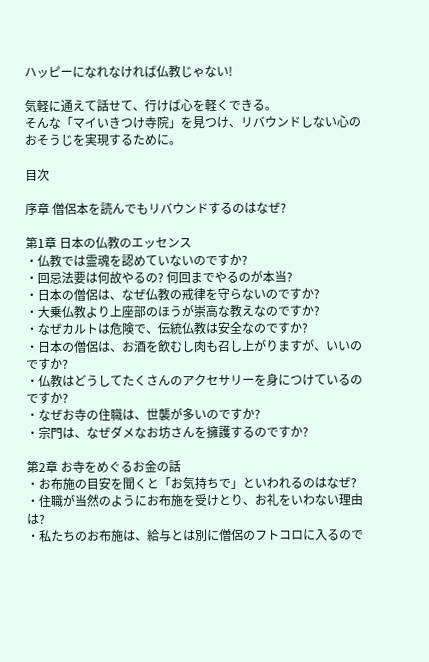ハッピーになれなければ仏教じゃない!

気軽に通えて話せて、行けば心を軽くできる。
そんな「マイいきつけ寺院」を見つけ、リバウンドしない心のおそうじを実現するために。

目次

序章 僧侶本を読んでもリバウンドするのはなぜ?

第1章 日本の仏教のエッセンス
・仏教では霊魂を認めていないのですか?
・回忌法要は何故やるの? 何回までやるのが本当?
・日本の僧侶は、なぜ仏教の戒律を守らないのですか?
・大乗仏教より上座部のほうが崇高な教えなのですか?
・なぜカルトは危険で、伝統仏教は安全なのですか?
・日本の僧侶は、お酒を飲むし肉も召し上がりますが、いいのですか?
・仏教はどうしてたくさんのアクセサリーを身につけているのですか?
・なぜお寺の住職は、世襲が多いのですか?
・宗門は、なぜダメなお坊さんを擁護するのですか?

第2章 お寺をめぐるお金の話
・お布施の目安を聞くと「お気持ちで」といわれるのはなぜ?
・住職が当然のようにお布施を受けとり、お礼をいわない理由は?
・私たちのお布施は、給与とは別に僧侶のフトコロに入るので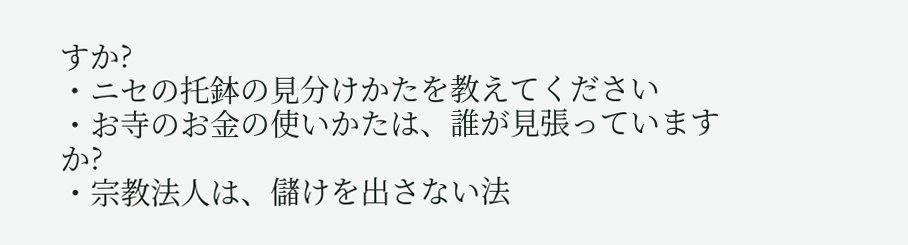すか?
・ニセの托鉢の見分けかたを教えてください
・お寺のお金の使いかたは、誰が見張っていますか?
・宗教法人は、儲けを出さない法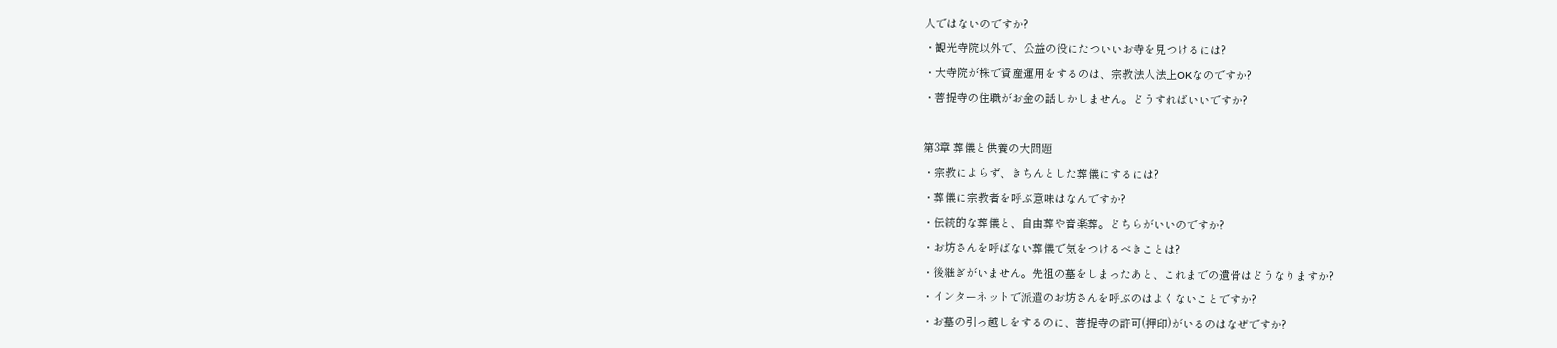人ではないのですか?
・観光寺院以外で、公益の役にたついいお寺を見つけるには?
・大寺院が株で資産運用をするのは、宗教法人法上OKなのですか?
・菩提寺の住職がお金の話しかしません。どうすればいいですか?

第3章 葬儀と供養の大問題
・宗教によらず、きちんとした葬儀にするには?
・葬儀に宗教者を呼ぶ意味はなんですか?
・伝統的な葬儀と、自由葬や音楽葬。どちらがいいのですか?
・お坊さんを呼ばない葬儀で気をつけるべきことは?
・後継ぎがいません。先祖の墓をしまったあと、これまでの遺骨はどうなりますか?
・インターネットで派遣のお坊さんを呼ぶのはよくないことですか?
・お墓の引っ越しをするのに、菩提寺の許可(押印)がいるのはなぜですか?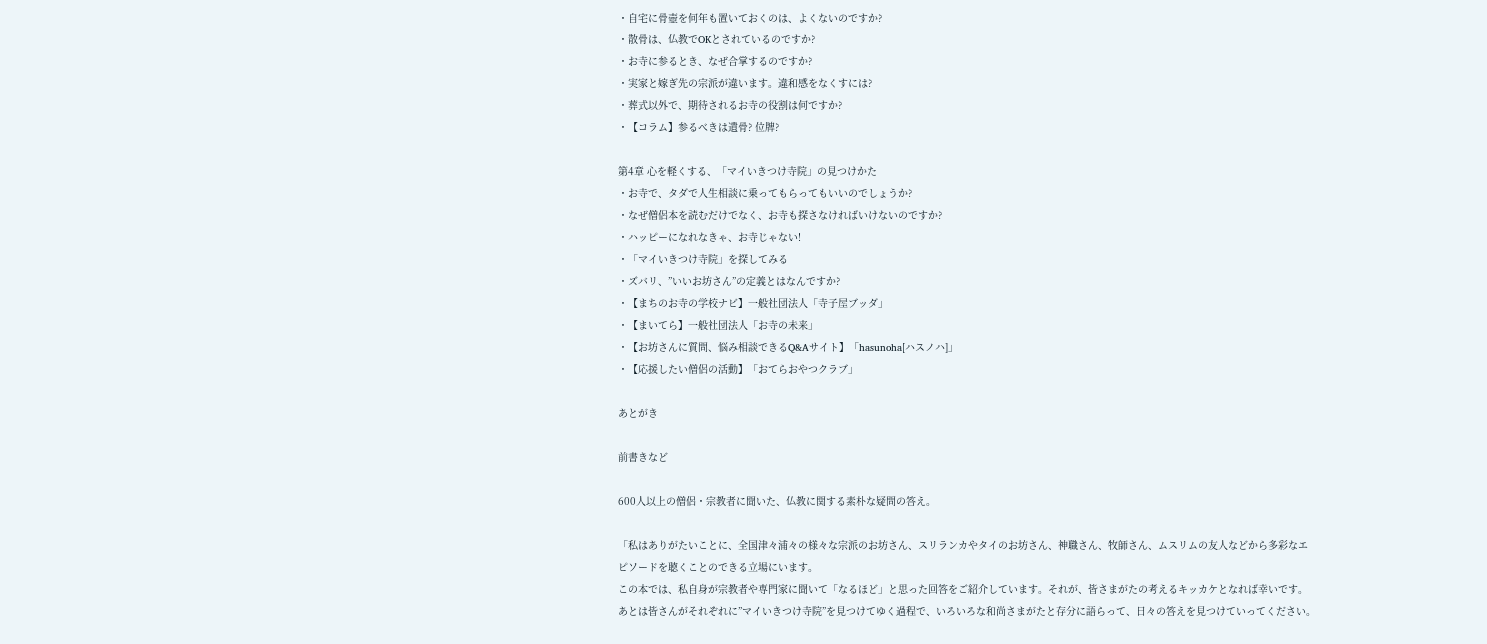・自宅に骨壺を何年も置いておくのは、よくないのですか?
・散骨は、仏教でOKとされているのですか?
・お寺に参るとき、なぜ合掌するのですか?
・実家と嫁ぎ先の宗派が違います。違和感をなくすには?
・葬式以外で、期待されるお寺の役割は何ですか?
・【コラム】参るべきは遺骨? 位牌?

第4章 心を軽くする、「マイいきつけ寺院」の見つけかた
・お寺で、タダで人生相談に乗ってもらってもいいのでしょうか?
・なぜ僧侶本を読むだけでなく、お寺も探さなければいけないのですか?
・ハッピーになれなきゃ、お寺じゃない!
・「マイいきつけ寺院」を探してみる
・ズバリ、”いいお坊さん”の定義とはなんですか?
・【まちのお寺の学校ナビ】一般社団法人「寺子屋ブッダ」
・【まいてら】一般社団法人「お寺の未来」
・【お坊さんに質問、悩み相談できるQ&Aサイト】「hasunoha[ハスノハ]」
・【応援したい僧侶の活動】「おてらおやつクラブ」

あとがき

前書きなど

600人以上の僧侶・宗教者に聞いた、仏教に関する素朴な疑問の答え。

「私はありがたいことに、全国津々浦々の様々な宗派のお坊さん、スリランカやタイのお坊さん、神職さん、牧師さん、ムスリムの友人などから多彩なエピソードを聴くことのできる立場にいます。
この本では、私自身が宗教者や専門家に聞いて「なるほど」と思った回答をご紹介しています。それが、皆さまがたの考えるキッカケとなれば幸いです。あとは皆さんがそれぞれに”マイいきつけ寺院”を見つけてゆく過程で、いろいろな和尚さまがたと存分に語らって、日々の答えを見つけていってください。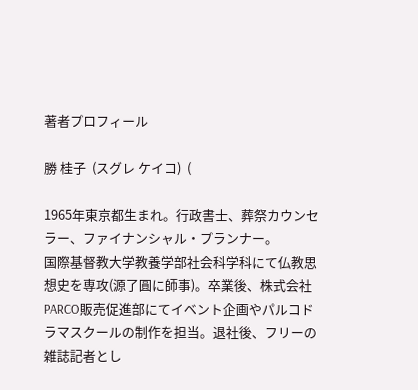著者プロフィール

勝 桂子  (スグレ ケイコ)  (

1965年東京都生まれ。行政書士、葬祭カウンセラー、ファイナンシャル・プランナー。
国際基督教大学教養学部社会科学科にて仏教思想史を専攻(源了圓に師事)。卒業後、株式会社PARCO販売促進部にてイベント企画やパルコドラマスクールの制作を担当。退社後、フリーの雑誌記者とし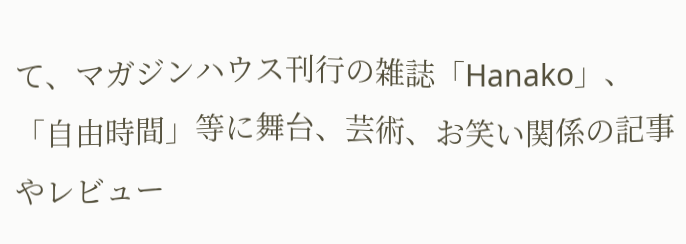て、マガジンハウス刊行の雑誌「Hanako」、「自由時間」等に舞台、芸術、お笑い関係の記事やレビュー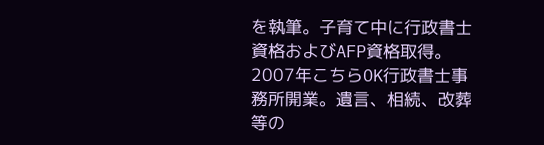を執筆。子育て中に行政書士資格およびAFP資格取得。2007年こちらOK行政書士事務所開業。遺言、相続、改葬等の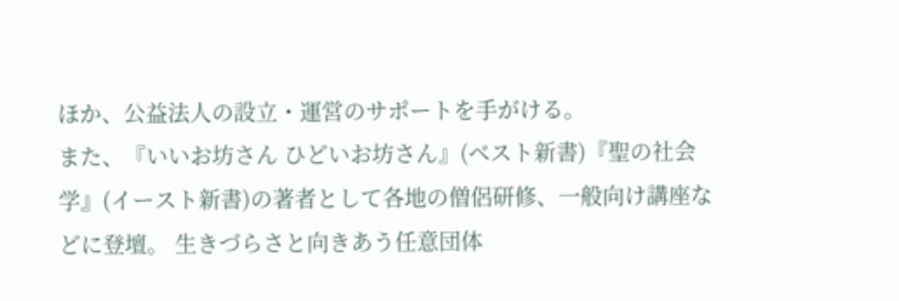ほか、公益法人の設立・運営のサポートを手がける。
また、『いいお坊さん ひどいお坊さん』(ベスト新書)『聖の社会学』(イースト新書)の著者として各地の僧侶研修、一般向け講座などに登壇。 生きづらさと向きあう任意団体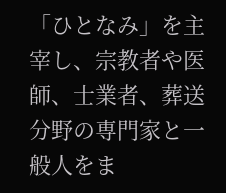「ひとなみ」を主宰し、宗教者や医師、士業者、葬送分野の専門家と一般人をま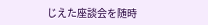じえた座談会を随時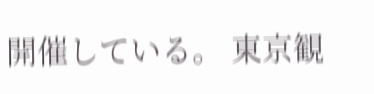開催している。 東京観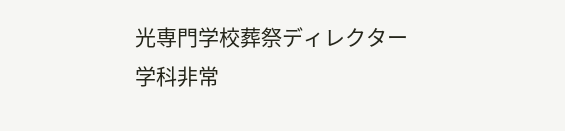光専門学校葬祭ディレクター学科非常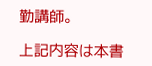勤講師。

上記内容は本書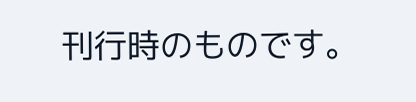刊行時のものです。